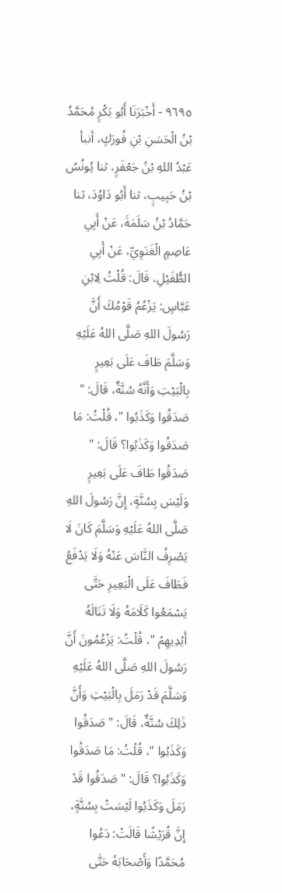٩٦٩٥ - أَخْبَرَنَا أَبُو بَكْرٍ مُحَمَّدُ بْنُ الْحَسَنِ بْنِ فُورَكٍ، أنبأ عَبْدُ اللهِ بْنُ جَعْفَرٍ، ثنا يُونُسُ بْنُ حَبِيبٍ، ثنا أَبُو دَاوُدَ، ثنا حَمَّادُ بْنُ سَلَمَةَ، عَنْ أَبِي عَاصِمٍ الْغَنَوِيِّ، عَنْ أَبِي الطُّفَيْلِ، قَالَ: قُلْتُ لِابْنِ عَبَّاسٍ: يَزْعُمُ قَوْمُكَ أَنَّ رَسُولَ اللهِ صَلَّى اللهُ عَلَيْهِ وَسَلَّمَ طَافَ عَلَى بَعِيرٍ بِالْبَيْتِ وَأَنَّهُ سُنَّةٌ، قَالَ: " صَدَقُوا وَكَذَبُوا "، قُلْتُ: مَا صَدَقُوا وَكَذَبُوا؟ قَالَ: " صَدَقُوا طَافَ عَلَى بَعِيرٍ وَلَيْسَ بِسُنَّةٍ، إِنَّ رَسُولَ اللهِ صَلَّى اللهُ عَلَيْهِ وَسَلَّمَ كَانَ لَا يَصْرِفُ النَّاسَ عَنْهُ وَلَا يَدْفَعُ فَطَافَ عَلَى الْبَعِيرِ حَتَّى يَسْمَعُوا كَلَامَهُ وَلَا تَنَالَهُ أَيْدِيهِمْ "، قُلْتُ: يَزْعُمُونَ أَنَّ رَسُولَ اللهِ صَلَّى اللهُ عَلَيْهِ وَسَلَّمَ قَدْ رَمَلَ بِالْبَيْتِ وَأَنَّ ذَلِكَ سُنَّةٌ، قَالَ: " صَدَقُوا وَكَذَبُوا "، قُلْتُ: مَا صَدَقُوا وَكَذَبُوا؟ قَالَ: " صَدَقُوا قَدْ رَمَلَ وَكَذَبُوا لَيْسَتْ بِسُنَّةٍ، إِنَّ قُرَيْشًا قَالَتْ: دَعُوا مُحَمَّدًا وَأَصْحَابَهُ حَتَّى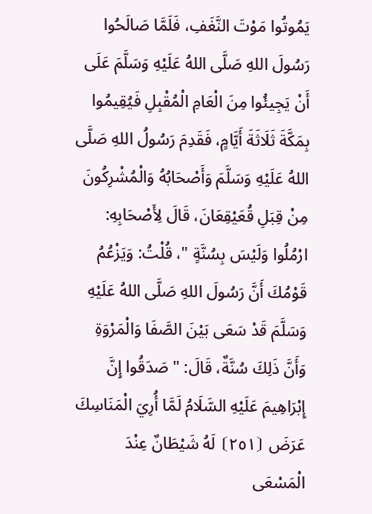يَمُوتُوا مَوْتَ النَّغَفِ، فَلَمَّا صَالَحُوا رَسُولَ اللهِ صَلَّى اللهُ عَلَيْهِ وَسَلَّمَ عَلَى أَنْ يَجِيئُوا مِنَ الْعَامِ الْمُقْبِلِ فَيُقِيمُوا بِمَكَّةَ ثَلَاثَةَ أَيَّامٍ، فَقَدِمَ رَسُولُ اللهِ صَلَّى اللهُ عَلَيْهِ وَسَلَّمَ وَأَصْحَابُهُ وَالْمُشْرِكُونَ مِنْ قِبَلِ قُعَيْقِعَانَ، قَالَ لِأَصْحَابِهِ: ارْمُلُوا وَلَيْسَ بِسُنَّةٍ "، قُلْتُ: وَيَزْعُمُ قَوْمُكَ أَنَّ رَسُولَ اللهِ صَلَّى اللهُ عَلَيْهِ وَسَلَّمَ قَدْ سَعَى بَيْنَ الصَّفَا وَالْمَرْوَةِ وَأَنَّ ذَلِكَ سُنَّةٌ، قَالَ: " صَدَقُوا إِنَّ إِبْرَاهِيمَ عَلَيْهِ السَّلَامُ لَمَّا أُرِيَ الْمَنَاسِكَ عَرَضَ ⦗٢٥١⦘ لَهُ شَيْطَانٌ عِنْدَ الْمَسْعَى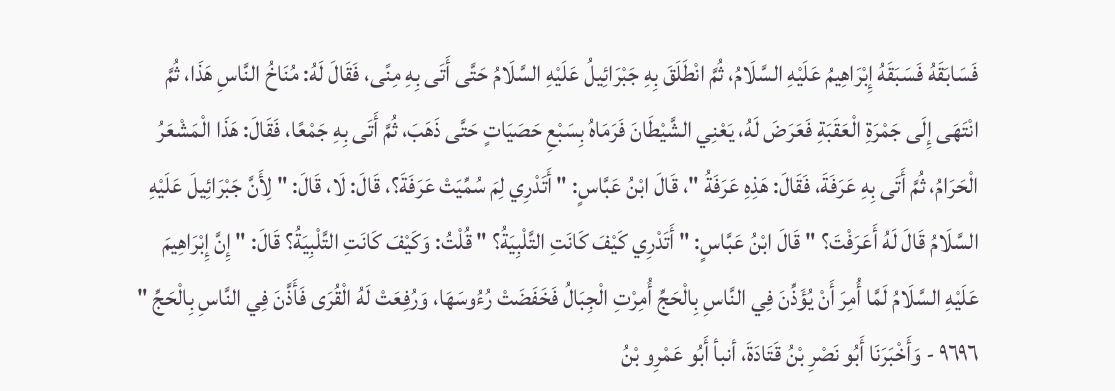فَسَابَقَهُ فَسَبَقَهُ إِبْرَاهِيمُ عَلَيْهِ السَّلَامُ، ثُمَّ انْطَلَقَ بِهِ جَبْرَائِيلُ عَلَيْهِ السَّلَامُ حَتَّى أَتَى بِهِ مِنًى، فَقَالَ لَهُ: مُنَاخُ النَّاسِ هَذَا، ثُمَّ انْتَهَى إِلَى جَمْرَةِ الْعَقَبَةِ فَعَرَضَ لَهُ، يَعْنِي الشَّيْطَانَ فَرَمَاهُ بِسَبْعِ حَصَيَاتٍ حَتَّى ذَهَبَ، ثُمَّ أَتَى بِهِ جَمْعًا، فَقَالَ: هَذَا الْمَشْعَرُ الْحَرَامُ، ثُمَّ أَتَى بِهِ عَرَفَةَ، فَقَالَ: هَذِهِ عَرَفَةُ "، قَالَ ابْنُ عَبَّاسٍ: " أَتَدْرِي لِمَ سُمِّيَتْ عَرَفَةَ؟، قَالَ: لَا، قَالَ: " لِأَنَّ جَبْرَائِيلَ عَلَيْهِ السَّلَامُ قَالَ لَهُ أَعَرَفْتَ؟ " قَالَ ابْنُ عَبَّاسٍ: " أَتَدْرِي كَيْفَ كَانَتِ التَّلْبِيَةُ؟ " قُلْتُ: وَكَيْفَ كَانَتِ التَّلْبِيَةُ؟ قَالَ: " إِنَّ إِبْرَاهِيمَ عَلَيْهِ السَّلَامُ لَمَّا أُمِرَ أَنْ يُؤَذِّنَ فِي النَّاسِ بِالْحَجِّ أُمِرْتِ الْجِبَالُ فَخَفَضَتْ رُءُوسَهَا، وَرُفِعَتْ لَهُ الْقُرَى فَأَذَّنَ فِي النَّاسِ بِالْحَجِّ "
٩٦٩٦ - وَأَخْبَرَنَا أَبُو نَصْرِ بْنُ قَتَادَةَ، أنبأ أَبُو عَمْرِو بْنُ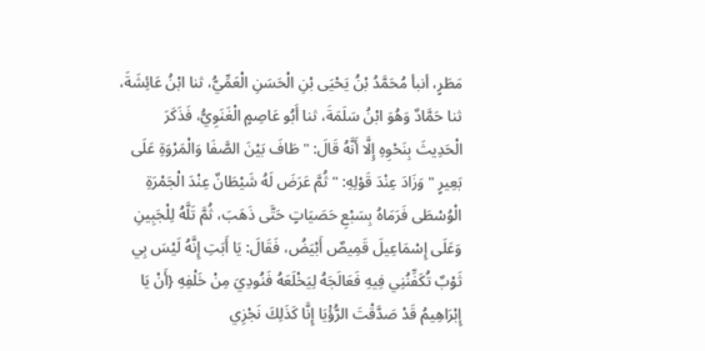مَطَرٍ، أنبأ مُحَمَّدُ بْنُ يَحْيَى بْنِ الْحَسَنِ الْعَمِّيُّ، ثنا ابْنُ عَائِشَةَ، ثنا حَمَّادٌ وَهُوَ ابْنُ سَلَمَةَ، ثنا أَبُو عَاصِمٍ الْغَنَوِيُّ، فَذَكَرَ الْحَدِيثَ بِنَحْوِهِ إِلَّا أَنَّهُ قَالَ: " طَافَ بَيْنَ الصَّفَا وَالْمَرْوَةِ عَلَى بَعِيرٍ " وَزَادَ عِنْدَ قَوْلِهِ: " ثُمَّ عَرَضَ لَهُ شَيْطَانٌ عِنْدَ الْجَمْرَةِ الْوُسْطَى فَرَمَاهُ بِسَبْعِ حَصَيَاتٍ حَتَّى ذَهَبَ، ثُمَّ تَلَّهُ لِلْجَبِينِ وَعَلَى إِسْمَاعِيلَ قَمِيصٌ أَبْيَضُ، فَقَالَ: يَا أَبَتِ إِنَّهُ لَيْسَ بِي ثَوْبٌ تُكَفِّنُنِي فِيهِ فَعَالَجَهُ لِيَخْلَعَهُ فَنُودِيَ مِنْ خَلْفِهِ {أَنْ يَا إِبْرَاهِيمُ قَدْ صَدَّقْتَ الرُّؤْيَا إِنَّا كَذَلِكَ نَجْزِي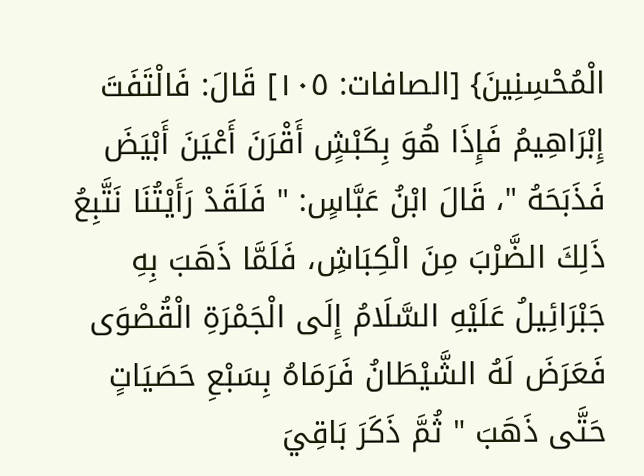الْمُحْسِنِينَ} [الصافات: ١٠٥] قَالَ: فَالْتَفَتَ إِبْرَاهِيمُ فَإِذَا هُوَ بِكَبْشٍ أَقْرَنَ أَعْيَنَ أَبْيَضَ فَذَبَحَهُ "، قَالَ ابْنُ عَبَّاسٍ: " فَلَقَدْ رَأَيْتُنَا نَتَّبِعُ ذَلِكَ الضَّرْبَ مِنَ الْكِبَاشِ، فَلَمَّا ذَهَبَ بِهِ جَبْرَائِيلُ عَلَيْهِ السَّلَامُ إِلَى الْجَمْرَةِ الْقُصْوَى فَعَرَضَ لَهُ الشَّيْطَانُ فَرَمَاهُ بِسَبْعِ حَصَيَاتٍ حَتَّى ذَهَبَ " ثُمَّ ذَكَرَ بَاقِيَ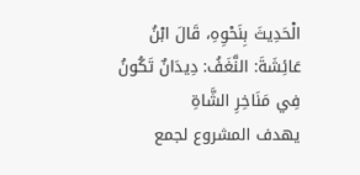الْحَدِيثَ بِنَحْوِهِ، قَالَ ابْنُ عَائِشَةَ: النَّغَفُ: دِيدَانٌ تَكُونُ فِي مَنَاخِرِ الشَّاةِ
يهدف المشروع لجمع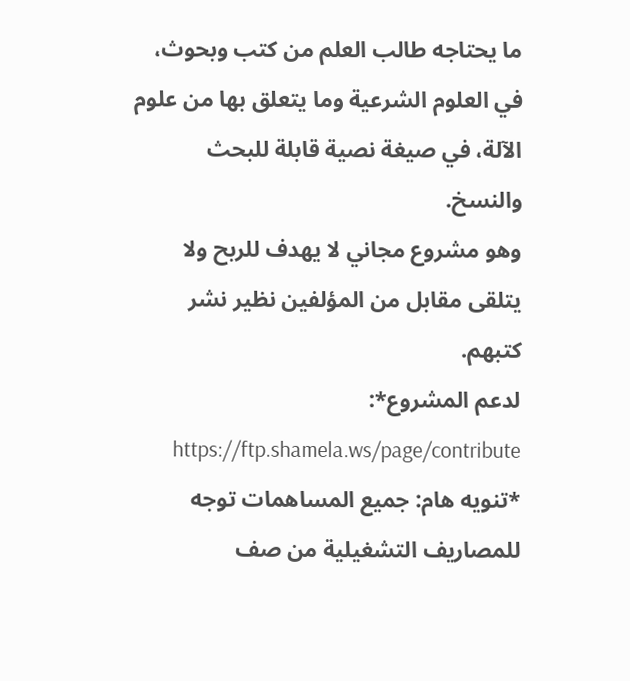ما يحتاجه طالب العلم من كتب وبحوث، في العلوم الشرعية وما يتعلق بها من علوم الآلة، في صيغة نصية قابلة للبحث والنسخ.
وهو مشروع مجاني لا يهدف للربح ولا يتلقى مقابل من المؤلفين نظير نشر كتبهم.
لدعم المشروع*: https://ftp.shamela.ws/page/contribute
*تنويه هام: جميع المساهمات توجه للمصاريف التشغيلية من صف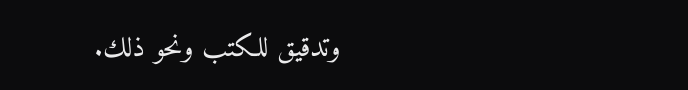وتدقيق للكتب ونحو ذلك.